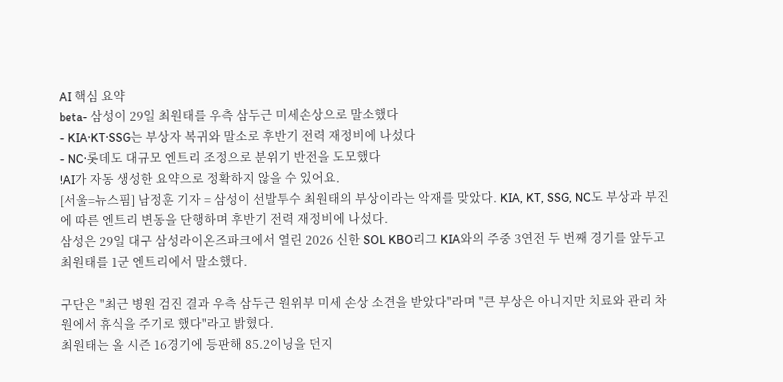AI 핵심 요약
beta- 삼성이 29일 최원태를 우측 삼두근 미세손상으로 말소했다
- KIA·KT·SSG는 부상자 복귀와 말소로 후반기 전력 재정비에 나섰다
- NC·롯데도 대규모 엔트리 조정으로 분위기 반전을 도모했다
!AI가 자동 생성한 요약으로 정확하지 않을 수 있어요.
[서울=뉴스핌] 남정훈 기자 = 삼성이 선발투수 최원태의 부상이라는 악재를 맞았다. KIA, KT, SSG, NC도 부상과 부진에 따른 엔트리 변동을 단행하며 후반기 전력 재정비에 나섰다.
삼성은 29일 대구 삼성라이온즈파크에서 열린 2026 신한 SOL KBO리그 KIA와의 주중 3연전 두 번째 경기를 앞두고 최원태를 1군 엔트리에서 말소했다.

구단은 "최근 병원 검진 결과 우측 삼두근 원위부 미세 손상 소견을 받았다"라며 "큰 부상은 아니지만 치료와 관리 차원에서 휴식을 주기로 했다"라고 밝혔다.
최원태는 올 시즌 16경기에 등판해 85.2이닝을 던지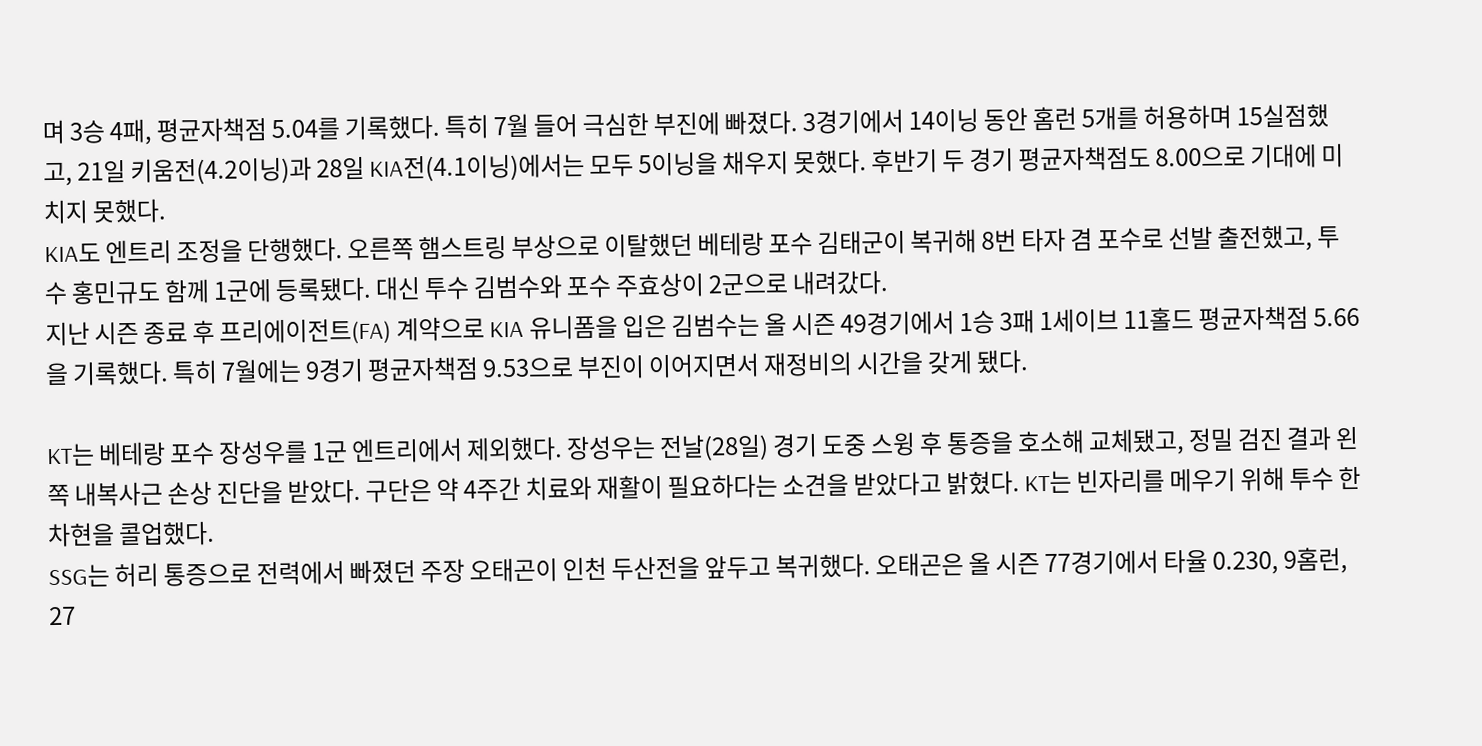며 3승 4패, 평균자책점 5.04를 기록했다. 특히 7월 들어 극심한 부진에 빠졌다. 3경기에서 14이닝 동안 홈런 5개를 허용하며 15실점했고, 21일 키움전(4.2이닝)과 28일 KIA전(4.1이닝)에서는 모두 5이닝을 채우지 못했다. 후반기 두 경기 평균자책점도 8.00으로 기대에 미치지 못했다.
KIA도 엔트리 조정을 단행했다. 오른쪽 햄스트링 부상으로 이탈했던 베테랑 포수 김태군이 복귀해 8번 타자 겸 포수로 선발 출전했고, 투수 홍민규도 함께 1군에 등록됐다. 대신 투수 김범수와 포수 주효상이 2군으로 내려갔다.
지난 시즌 종료 후 프리에이전트(FA) 계약으로 KIA 유니폼을 입은 김범수는 올 시즌 49경기에서 1승 3패 1세이브 11홀드 평균자책점 5.66을 기록했다. 특히 7월에는 9경기 평균자책점 9.53으로 부진이 이어지면서 재정비의 시간을 갖게 됐다.

KT는 베테랑 포수 장성우를 1군 엔트리에서 제외했다. 장성우는 전날(28일) 경기 도중 스윙 후 통증을 호소해 교체됐고, 정밀 검진 결과 왼쪽 내복사근 손상 진단을 받았다. 구단은 약 4주간 치료와 재활이 필요하다는 소견을 받았다고 밝혔다. KT는 빈자리를 메우기 위해 투수 한차현을 콜업했다.
SSG는 허리 통증으로 전력에서 빠졌던 주장 오태곤이 인천 두산전을 앞두고 복귀했다. 오태곤은 올 시즌 77경기에서 타율 0.230, 9홈런, 27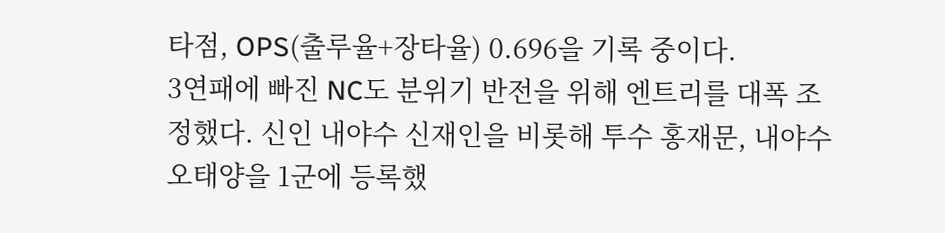타점, OPS(출루율+장타율) 0.696을 기록 중이다.
3연패에 빠진 NC도 분위기 반전을 위해 엔트리를 대폭 조정했다. 신인 내야수 신재인을 비롯해 투수 홍재문, 내야수 오태양을 1군에 등록했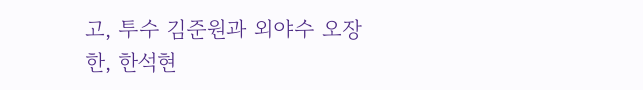고, 투수 김준원과 외야수 오장한, 한석현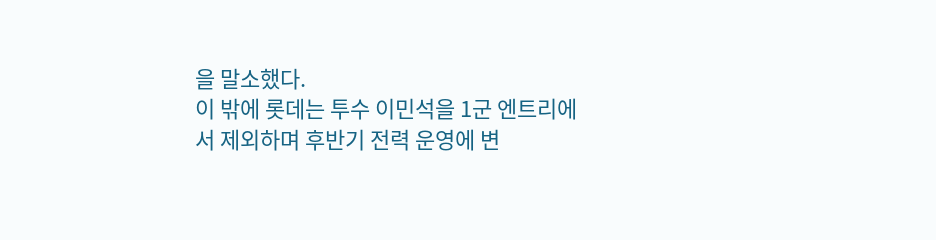을 말소했다.
이 밖에 롯데는 투수 이민석을 1군 엔트리에서 제외하며 후반기 전력 운영에 변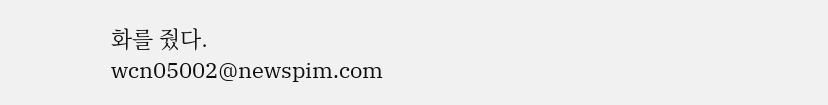화를 줬다.
wcn05002@newspim.com